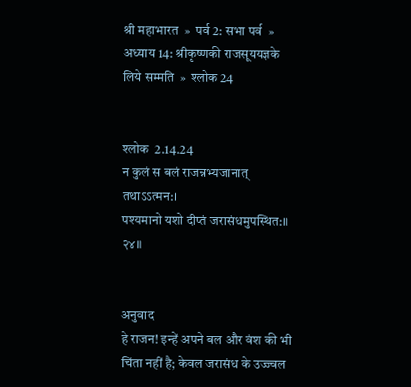श्री महाभारत  »  पर्व 2: सभा पर्व  »  अध्याय 14: श्रीकृष्णकी राजसूययज्ञके लिये सम्मति  »  श्लोक 24


श्लोक  2.14.24
न कुलं स बलं राजन्नभ्यजानात् तथाऽऽत्मन:।
पश्यमानो यशो दीप्तं जरासंधमुपस्थित:॥ २४॥


अनुवाद
हे राजन! इन्हें अपने बल और वंश की भी चिंता नहीं है; केवल जरासंध के उज्ज्वल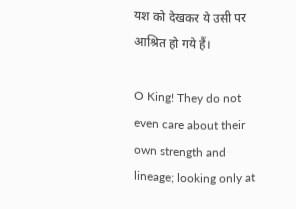यश को देखकर ये उसी पर आश्रित हो गये हैं।

O King! They do not even care about their own strength and lineage; looking only at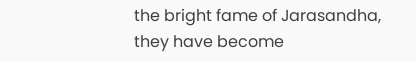the bright fame of Jarasandha, they have become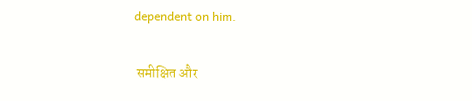dependent on him.

 समीक्षित और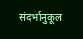संदर्भानुकूल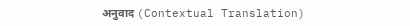अनुवाद (Contextual Translation)